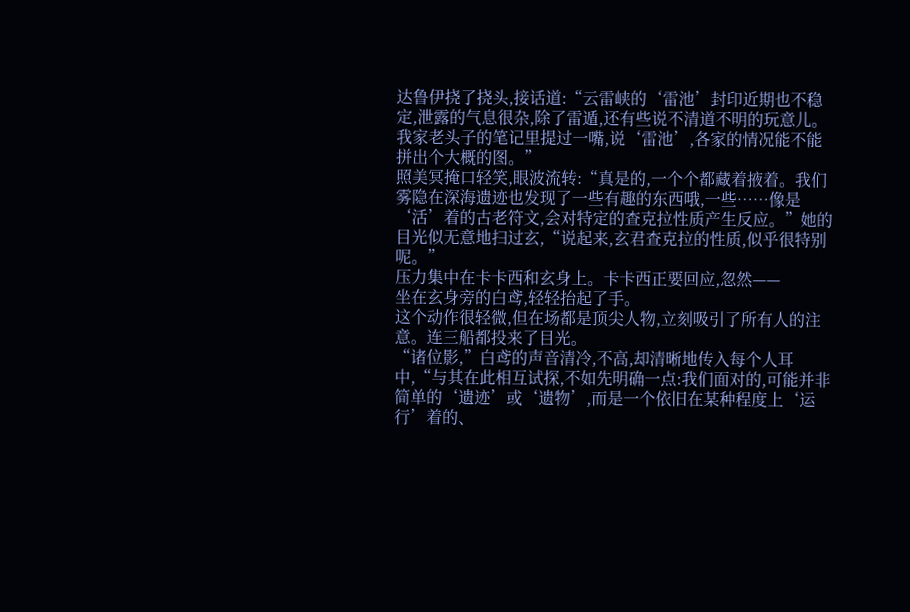达鲁伊挠了挠头,接话道:“云雷峡的‘雷池’封印近期也不稳定,泄露的气息很杂,除了雷遁,还有些说不清道不明的玩意儿。我家老头子的笔记里提过一嘴,说‘雷池’,各家的情况能不能拼出个大概的图。”
照美冥掩口轻笑,眼波流转:“真是的,一个个都藏着掖着。我们雾隐在深海遗迹也发现了一些有趣的东西哦,一些……像是‘活’着的古老符文,会对特定的查克拉性质产生反应。”她的目光似无意地扫过玄,“说起来,玄君查克拉的性质,似乎很特别呢。”
压力集中在卡卡西和玄身上。卡卡西正要回应,忽然——
坐在玄身旁的白鸢,轻轻抬起了手。
这个动作很轻微,但在场都是顶尖人物,立刻吸引了所有人的注意。连三船都投来了目光。
“诸位影,”白鸢的声音清冷,不高,却清晰地传入每个人耳中,“与其在此相互试探,不如先明确一点:我们面对的,可能并非简单的‘遗迹’或‘遗物’,而是一个依旧在某种程度上‘运行’着的、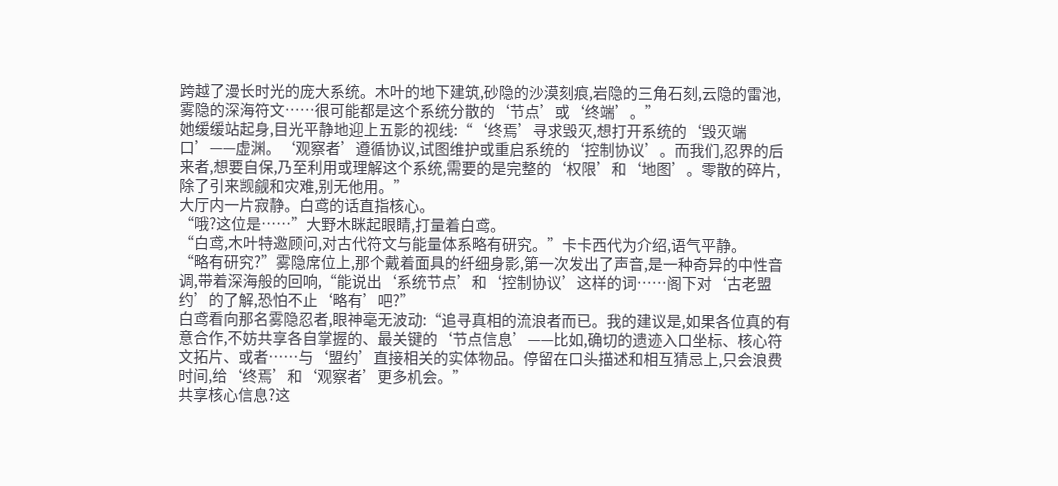跨越了漫长时光的庞大系统。木叶的地下建筑,砂隐的沙漠刻痕,岩隐的三角石刻,云隐的雷池,雾隐的深海符文……很可能都是这个系统分散的‘节点’或‘终端’。”
她缓缓站起身,目光平静地迎上五影的视线:“‘终焉’寻求毁灭,想打开系统的‘毁灭端口’——虚渊。‘观察者’遵循协议,试图维护或重启系统的‘控制协议’。而我们,忍界的后来者,想要自保,乃至利用或理解这个系统,需要的是完整的‘权限’和‘地图’。零散的碎片,除了引来觊觎和灾难,别无他用。”
大厅内一片寂静。白鸢的话直指核心。
“哦?这位是……”大野木眯起眼睛,打量着白鸢。
“白鸢,木叶特邀顾问,对古代符文与能量体系略有研究。”卡卡西代为介绍,语气平静。
“略有研究?”雾隐席位上,那个戴着面具的纤细身影,第一次发出了声音,是一种奇异的中性音调,带着深海般的回响,“能说出‘系统节点’和‘控制协议’这样的词……阁下对‘古老盟约’的了解,恐怕不止‘略有’吧?”
白鸢看向那名雾隐忍者,眼神毫无波动:“追寻真相的流浪者而已。我的建议是,如果各位真的有意合作,不妨共享各自掌握的、最关键的‘节点信息’——比如,确切的遗迹入口坐标、核心符文拓片、或者……与‘盟约’直接相关的实体物品。停留在口头描述和相互猜忌上,只会浪费时间,给‘终焉’和‘观察者’更多机会。”
共享核心信息?这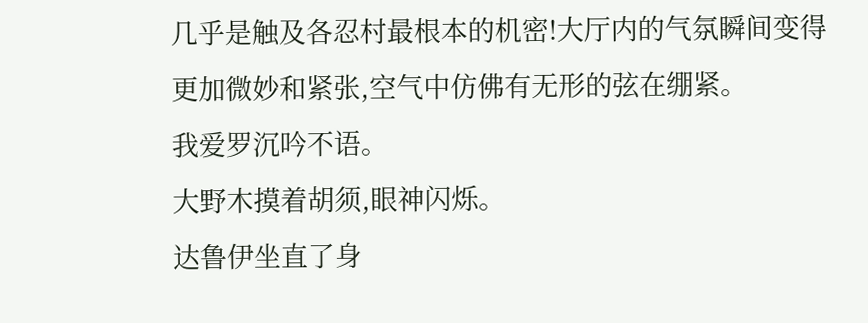几乎是触及各忍村最根本的机密!大厅内的气氛瞬间变得更加微妙和紧张,空气中仿佛有无形的弦在绷紧。
我爱罗沉吟不语。
大野木摸着胡须,眼神闪烁。
达鲁伊坐直了身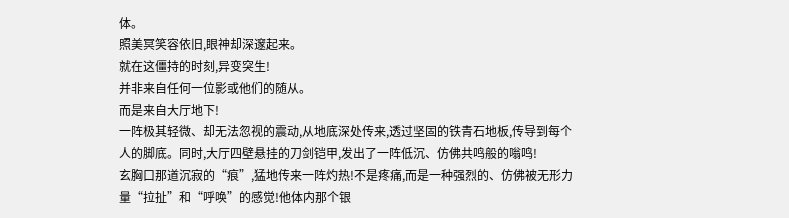体。
照美冥笑容依旧,眼神却深邃起来。
就在这僵持的时刻,异变突生!
并非来自任何一位影或他们的随从。
而是来自大厅地下!
一阵极其轻微、却无法忽视的震动,从地底深处传来,透过坚固的铁青石地板,传导到每个人的脚底。同时,大厅四壁悬挂的刀剑铠甲,发出了一阵低沉、仿佛共鸣般的嗡鸣!
玄胸口那道沉寂的“痕”,猛地传来一阵灼热!不是疼痛,而是一种强烈的、仿佛被无形力量“拉扯”和“呼唤”的感觉!他体内那个银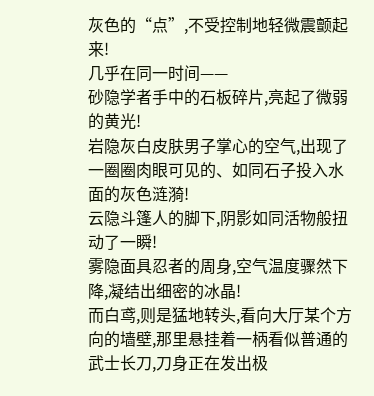灰色的“点”,不受控制地轻微震颤起来!
几乎在同一时间——
砂隐学者手中的石板碎片,亮起了微弱的黄光!
岩隐灰白皮肤男子掌心的空气,出现了一圈圈肉眼可见的、如同石子投入水面的灰色涟漪!
云隐斗篷人的脚下,阴影如同活物般扭动了一瞬!
雾隐面具忍者的周身,空气温度骤然下降,凝结出细密的冰晶!
而白鸢,则是猛地转头,看向大厅某个方向的墙壁,那里悬挂着一柄看似普通的武士长刀,刀身正在发出极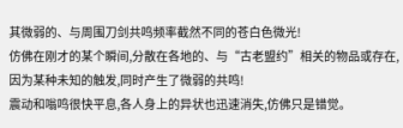其微弱的、与周围刀剑共鸣频率截然不同的苍白色微光!
仿佛在刚才的某个瞬间,分散在各地的、与“古老盟约”相关的物品或存在,因为某种未知的触发,同时产生了微弱的共鸣!
震动和嗡鸣很快平息,各人身上的异状也迅速消失,仿佛只是错觉。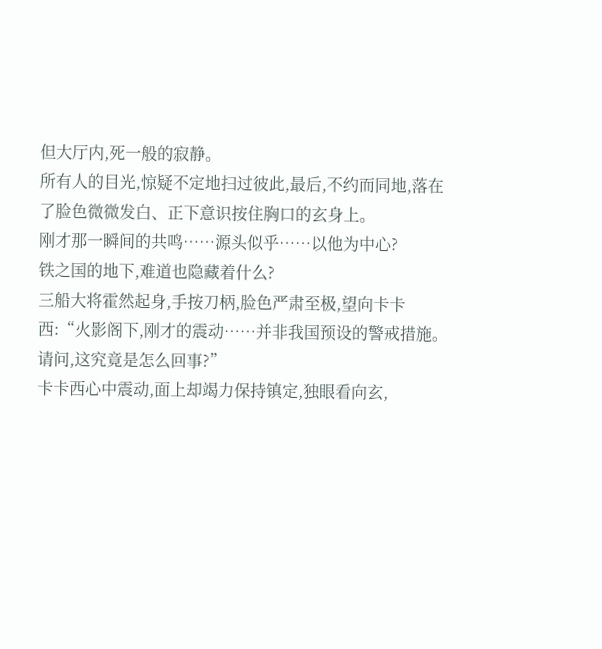但大厅内,死一般的寂静。
所有人的目光,惊疑不定地扫过彼此,最后,不约而同地,落在了脸色微微发白、正下意识按住胸口的玄身上。
刚才那一瞬间的共鸣……源头似乎……以他为中心?
铁之国的地下,难道也隐藏着什么?
三船大将霍然起身,手按刀柄,脸色严肃至极,望向卡卡西:“火影阁下,刚才的震动……并非我国预设的警戒措施。请问,这究竟是怎么回事?”
卡卡西心中震动,面上却竭力保持镇定,独眼看向玄,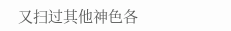又扫过其他神色各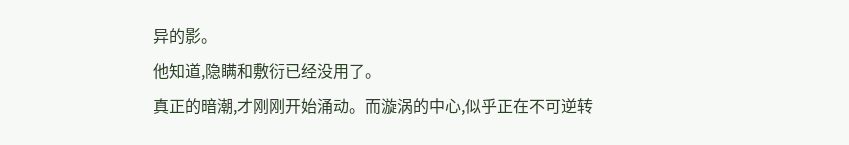异的影。
他知道,隐瞒和敷衍已经没用了。
真正的暗潮,才刚刚开始涌动。而漩涡的中心,似乎正在不可逆转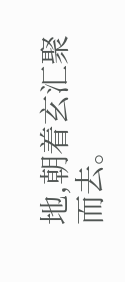地,朝着玄汇聚而去。